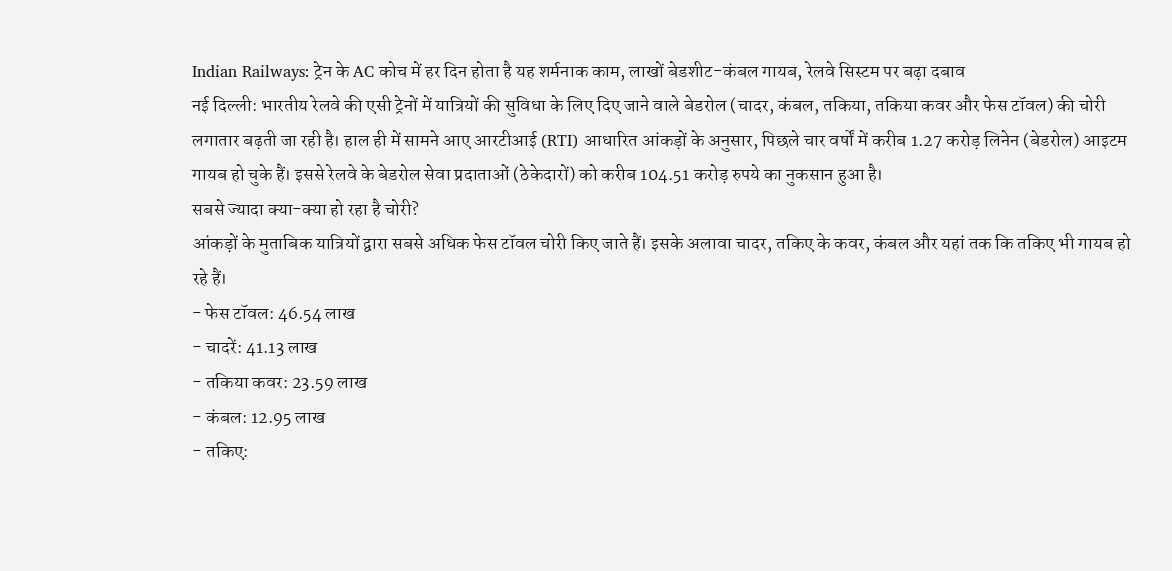Indian Railways: ट्रेन के AC कोच में हर दिन होता है यह शर्मनाक काम, लाखों बेडशीट-कंबल गायब, रेलवे सिस्टम पर बढ़ा दबाव
नई दिल्ली: भारतीय रेलवे की एसी ट्रेनों में यात्रियों की सुविधा के लिए दिए जाने वाले बेडरोल (चादर, कंबल, तकिया, तकिया कवर और फेस टॉवल) की चोरी लगातार बढ़ती जा रही है। हाल ही में सामने आए आरटीआई (RTI) आधारित आंकड़ों के अनुसार, पिछले चार वर्षों में करीब 1.27 करोड़ लिनेन (बेडरोल) आइटम गायब हो चुके हैं। इससे रेलवे के बेडरोल सेवा प्रदाताओं (ठेकेदारों) को करीब 104.51 करोड़ रुपये का नुकसान हुआ है।
सबसे ज्यादा क्या-क्या हो रहा है चोरी?
आंकड़ों के मुताबिक यात्रियों द्वारा सबसे अधिक फेस टॉवल चोरी किए जाते हैं। इसके अलावा चादर, तकिए के कवर, कंबल और यहां तक कि तकिए भी गायब हो रहे हैं।
- फेस टॉवल: 46.54 लाख
- चादरें: 41.13 लाख
- तकिया कवर: 23.59 लाख
- कंबल: 12.95 लाख
- तकिए: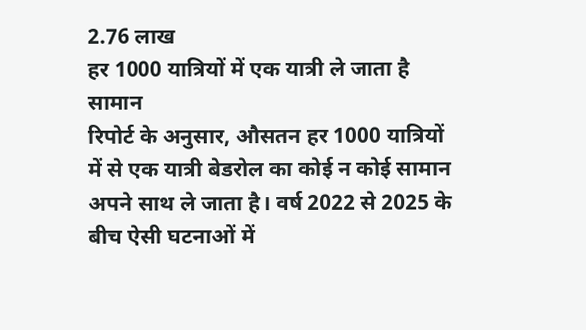2.76 लाख
हर 1000 यात्रियों में एक यात्री ले जाता है सामान
रिपोर्ट के अनुसार, औसतन हर 1000 यात्रियों में से एक यात्री बेडरोल का कोई न कोई सामान अपने साथ ले जाता है। वर्ष 2022 से 2025 के बीच ऐसी घटनाओं में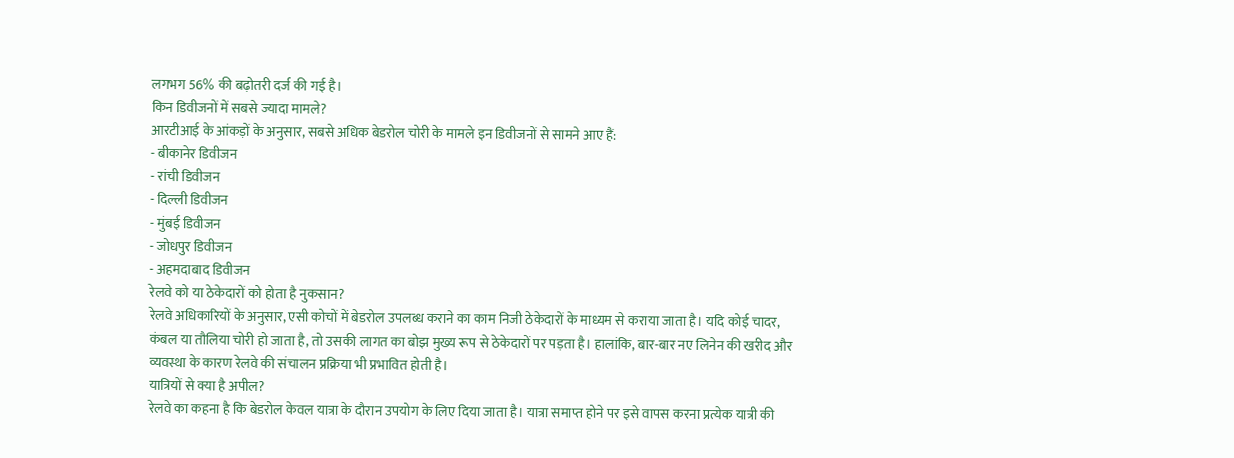लगभग 56% की बढ़ोतरी दर्ज की गई है।
किन डिवीजनों में सबसे ज्यादा मामले?
आरटीआई के आंकड़ों के अनुसार, सबसे अधिक बेडरोल चोरी के मामले इन डिवीजनों से सामने आए हैं:
- बीकानेर डिवीजन
- रांची डिवीजन
- दिल्ली डिवीजन
- मुंबई डिवीजन
- जोधपुर डिवीजन
- अहमदाबाद डिवीजन
रेलवे को या ठेकेदारों को होता है नुकसान?
रेलवे अधिकारियों के अनुसार, एसी कोचों में बेडरोल उपलब्ध कराने का काम निजी ठेकेदारों के माध्यम से कराया जाता है। यदि कोई चादर, कंबल या तौलिया चोरी हो जाता है, तो उसकी लागत का बोझ मुख्य रूप से ठेकेदारों पर पड़ता है। हालांकि, बार-बार नए लिनेन की खरीद और व्यवस्था के कारण रेलवे की संचालन प्रक्रिया भी प्रभावित होती है।
यात्रियों से क्या है अपील?
रेलवे का कहना है कि बेडरोल केवल यात्रा के दौरान उपयोग के लिए दिया जाता है। यात्रा समाप्त होने पर इसे वापस करना प्रत्येक यात्री की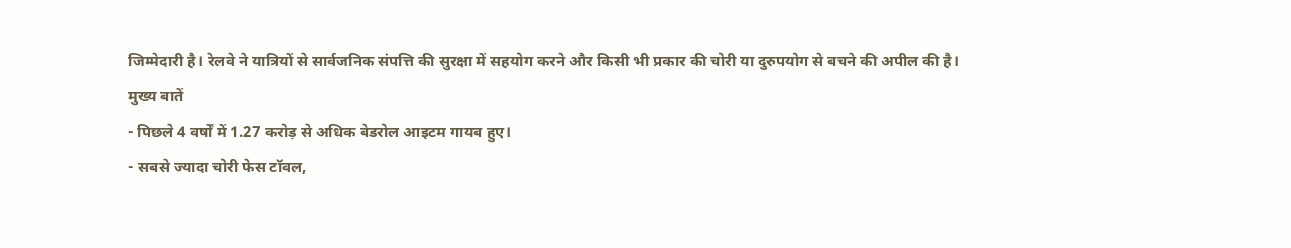जिम्मेदारी है। रेलवे ने यात्रियों से सार्वजनिक संपत्ति की सुरक्षा में सहयोग करने और किसी भी प्रकार की चोरी या दुरुपयोग से बचने की अपील की है।
मुख्य बातें
- पिछले 4 वर्षों में 1.27 करोड़ से अधिक बेडरोल आइटम गायब हुए।
- सबसे ज्यादा चोरी फेस टॉवल,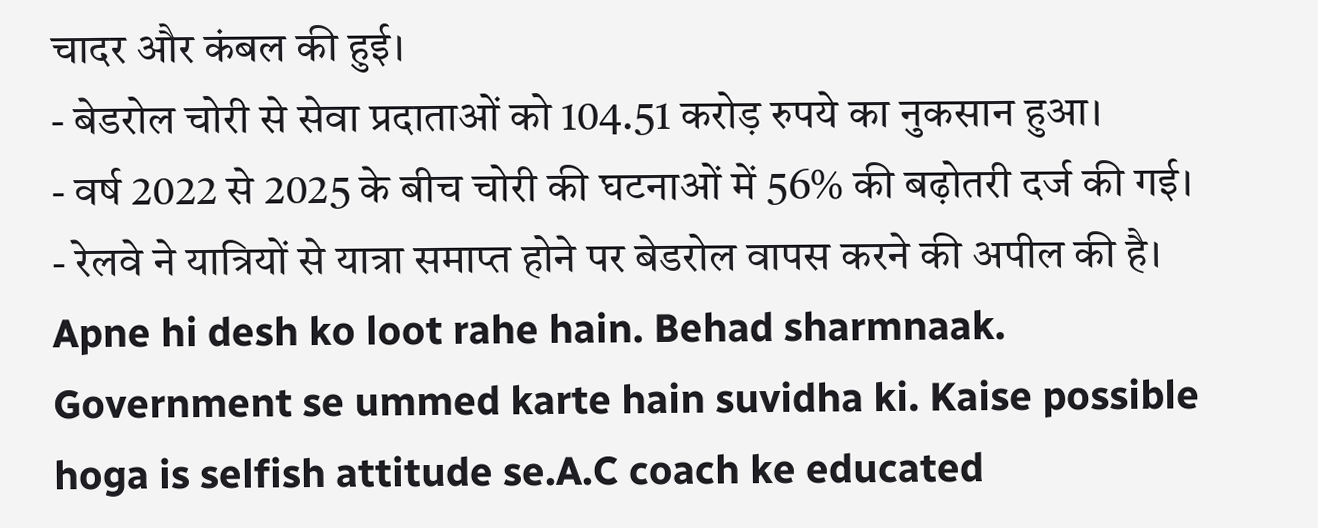चादर और कंबल की हुई।
- बेडरोल चोरी से सेवा प्रदाताओं को 104.51 करोड़ रुपये का नुकसान हुआ।
- वर्ष 2022 से 2025 के बीच चोरी की घटनाओं में 56% की बढ़ोतरी दर्ज की गई।
- रेलवे ने यात्रियों से यात्रा समाप्त होने पर बेडरोल वापस करने की अपील की है।
Apne hi desh ko loot rahe hain. Behad sharmnaak. Government se ummed karte hain suvidha ki. Kaise possible hoga is selfish attitude se.A.C coach ke educated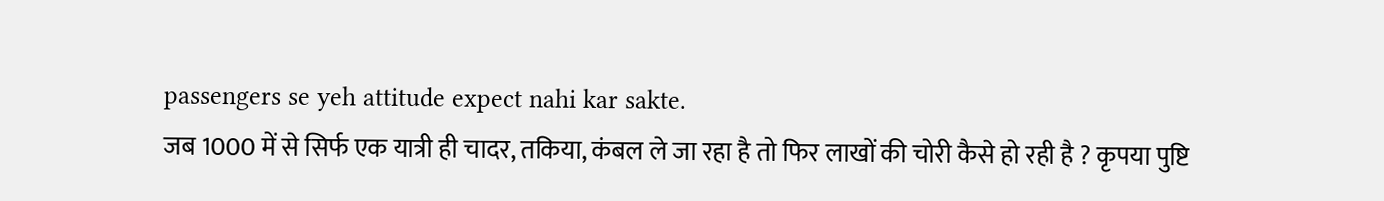passengers se yeh attitude expect nahi kar sakte.
जब 1000 में से सिर्फ एक यात्री ही चादर, तकिया, कंबल ले जा रहा है तो फिर लाखों की चोरी कैसे हो रही है ? कृपया पुष्टि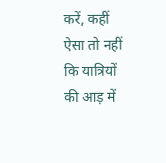करें, कहीं ऐसा तो नहीं कि यात्रियों की आड़ में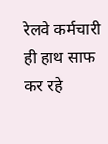रेलवे कर्मचारी ही हाथ साफ कर रहे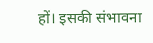हों। इसकी संभावना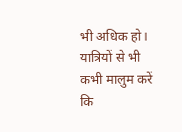भी अधिक हो। यात्रियों से भी कभी मालुम करें कि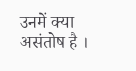उनमें क्या असंतोष है ।